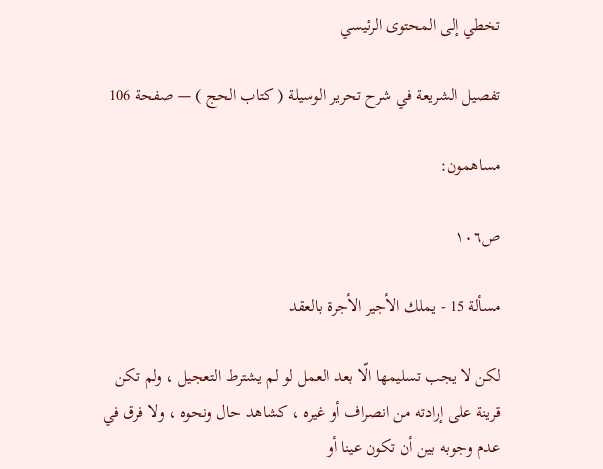تخطي إلى المحتوى الرئيسي

تفصيل الشريعة في شرح تحرير الوسيلة ( كتاب الحج ) — صفحة 106

مساهمون:

ص١٠٦

مسألة 15 - يملك الأجير الأجرة بالعقد

لكن لا يجب تسليمها الّا بعد العمل لو لم يشترط التعجيل ، ولم تكن قرينة على إرادته من انصراف أو غيره ، كشاهد حال ونحوه ، ولا فرق في عدم وجوبه بين أن تكون عينا أو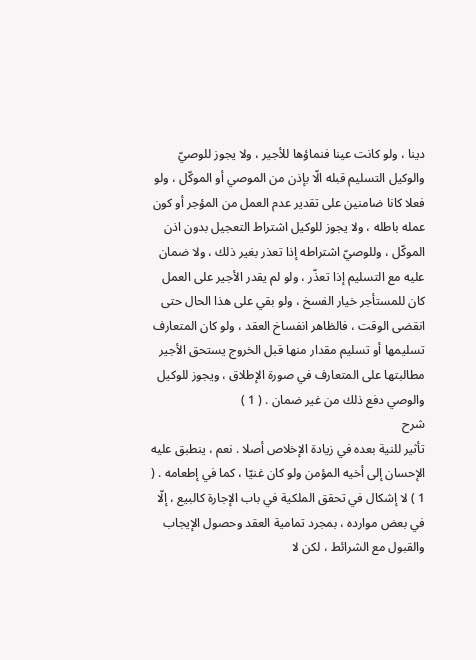دينا ، ولو كانت عينا فنماؤها للأجير ، ولا يجوز للوصيّ والوكيل التسليم قبله الّا بإذن من الموصي أو الموكّل ، ولو فعلا كانا ضامنين على تقدير عدم العمل من المؤجر أو كون عمله باطله ، ولا يجوز للوكيل اشتراط التعجيل بدون اذن الموكّل ، وللوصيّ اشتراطه إذا تعذر بغير ذلك ، ولا ضمان عليه مع التسليم إذا تعذّر ، ولو لم يقدر الأجير على العمل كان للمستأجر خيار الفسخ ، ولو بقي على هذا الحال حتى انقضى الوقت ، فالظاهر انفساخ العقد ، ولو كان المتعارف تسليمها أو تسليم مقدار منها قبل الخروج يستحق الأجير مطالبتها على المتعارف في صورة الإطلاق ، ويجوز للوكيل والوصي دفع ذلك من غير ضمان . ( 1 )
شرح
تأثير للنية بعده في زيادة الإخلاص أصلا . نعم ، ينطبق عليه الإحسان إلى أخيه المؤمن ولو كان غنيّا ، كما في إطعامه . ( 1 ) لا إشكال في تحقق الملكية في باب الإجارة كالبيع ، إلّا في بعض موارده ، بمجرد تمامية العقد وحصول الإيجاب والقبول مع الشرائط ، لكن لا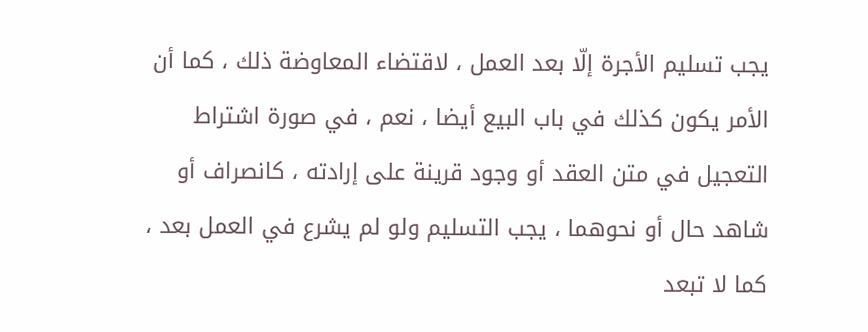يجب تسليم الأجرة إلّا بعد العمل ، لاقتضاء المعاوضة ذلك ، كما أن الأمر يكون كذلك في باب البيع أيضا ، نعم ، في صورة اشتراط التعجيل في متن العقد أو وجود قرينة على إرادته ، كانصراف أو شاهد حال أو نحوهما ، يجب التسليم ولو لم يشرع في العمل بعد ، كما لا تبعد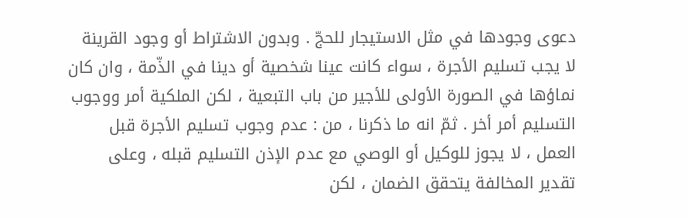دعوى وجودها في مثل الاستيجار للحجّ . وبدون الاشتراط أو وجود القرينة لا يجب تسليم الأجرة ، سواء كانت عينا شخصية أو دينا في الذّمة ، وان كان نماؤها في الصورة الأولى للأجير من باب التبعية ، لكن الملكية أمر ووجوب التسليم أمر أخر . ثمّ انه ما ذكرنا ، من : عدم وجوب تسليم الأجرة قبل العمل ، لا يجوز للوكيل أو الوصي مع عدم الإذن التسليم قبله ، وعلى تقدير المخالفة يتحقق الضمان ، لكن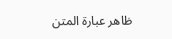ظاهر عبارة المتن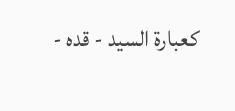كعبارة السيد - قده -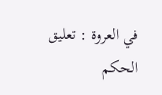في العروة : تعليق الحكم